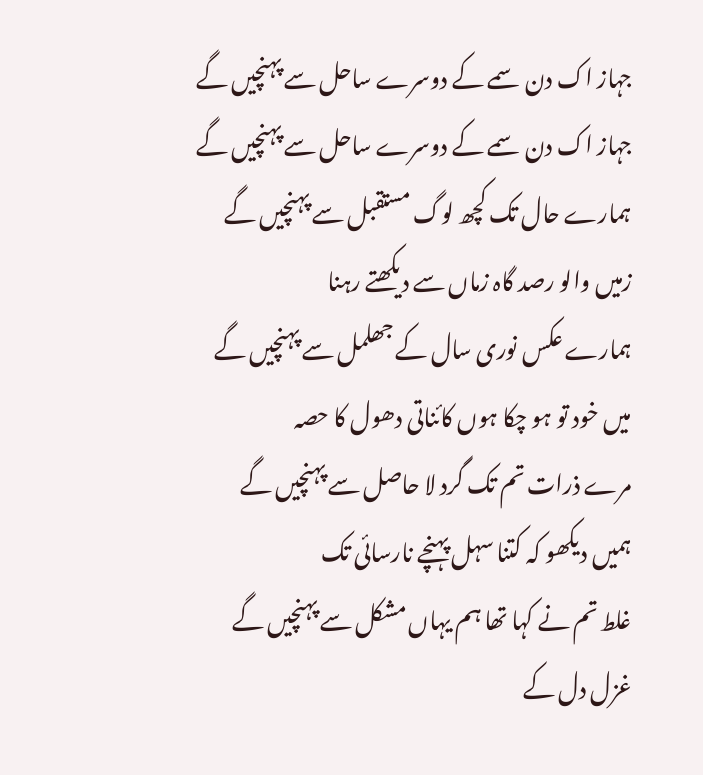جہاز اک دن سمے کے دوسرے ساحل سے پہنچیں گے
جہاز اک دن سمے کے دوسرے ساحل سے پہنچیں گے
ہمارے حال تک کچھ لوگ مستقبل سے پہنچیں گے
زمیں والو رصد گاہ زماں سے دیکھتے رہنا
ہمارے عکس نوری سال کے جھلمل سے پہنچیں گے
میں خود تو ہو چکا ہوں کائناتی دھول کا حصہ
مرے ذرات تم تک گرد لا حاصل سے پہنچیں گے
ہمیں دیکھو کہ کتنا سہل پہنچے نارسائی تک
غلط تم نے کہا تھا ہم یہاں مشکل سے پہنچیں گے
غزل دل کے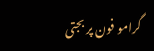گرامو فون پر بجتی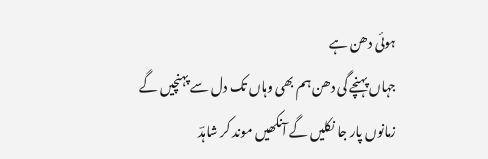ہوئی دھن ہے
جہاں پہنچے گی دھن ہم بھی وہاں تک دل سے پہنچیں گے
زمانوں پار جا نکلیں گے آنکھیں موند کر شاہدؔ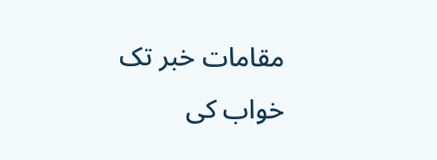مقامات خبر تک خواب کی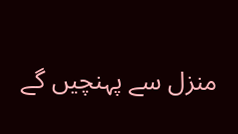منزل سے پہنچیں گے